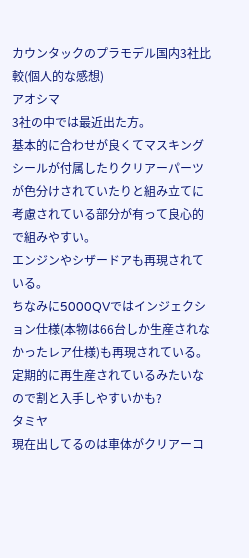カウンタックのプラモデル国内3社比較(個人的な感想)
アオシマ
3社の中では最近出た方。
基本的に合わせが良くてマスキングシールが付属したりクリアーパーツが色分けされていたりと組み立てに考慮されている部分が有って良心的で組みやすい。
エンジンやシザードアも再現されている。
ちなみに5000QVではインジェクション仕様(本物は66台しか生産されなかったレア仕様)も再現されている。
定期的に再生産されているみたいなので割と入手しやすいかも?
タミヤ
現在出してるのは車体がクリアーコ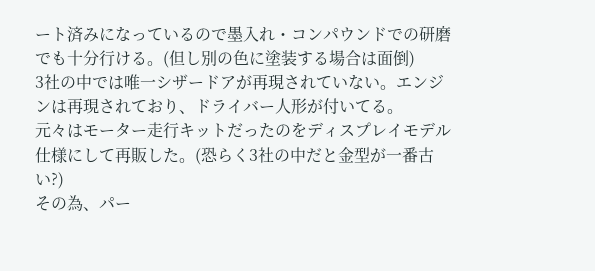ート済みになっているので墨入れ・コンパウンドでの研磨でも十分行ける。(但し別の色に塗装する場合は面倒)
3社の中では唯一シザードアが再現されていない。エンジンは再現されており、ドライバー人形が付いてる。
元々はモーター走行キットだったのをディスプレイモデル仕様にして再販した。(恐らく3社の中だと金型が一番古い?)
その為、パー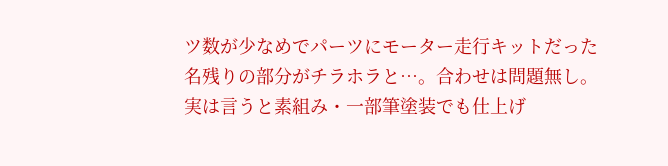ツ数が少なめでパーツにモーター走行キットだった名残りの部分がチラホラと…。合わせは問題無し。
実は言うと素組み・一部筆塗装でも仕上げ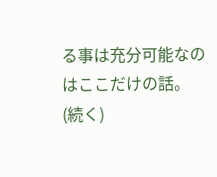る事は充分可能なのはここだけの話。
(続く)